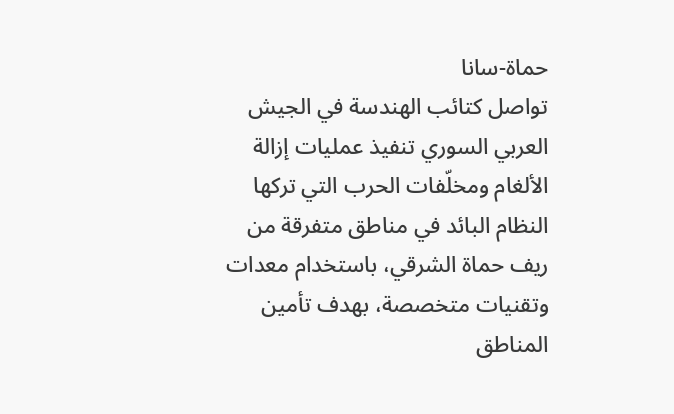حماة-سانا
تواصل كتائب الهندسة في الجيش العربي السوري تنفيذ عمليات إزالة الألغام ومخلّفات الحرب التي تركها النظام البائد في مناطق متفرقة من ريف حماة الشرقي، باستخدام معدات وتقنيات متخصصة، بهدف تأمين المناطق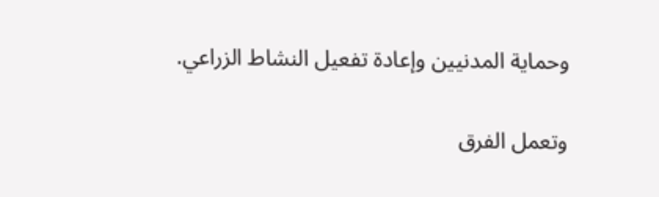وحماية المدنيين وإعادة تفعيل النشاط الزراعي.

وتعمل الفرق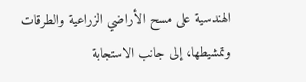الهندسية على مسح الأراضي الزراعية والطرقات وتمشيطها، إلى جانب الاستجابة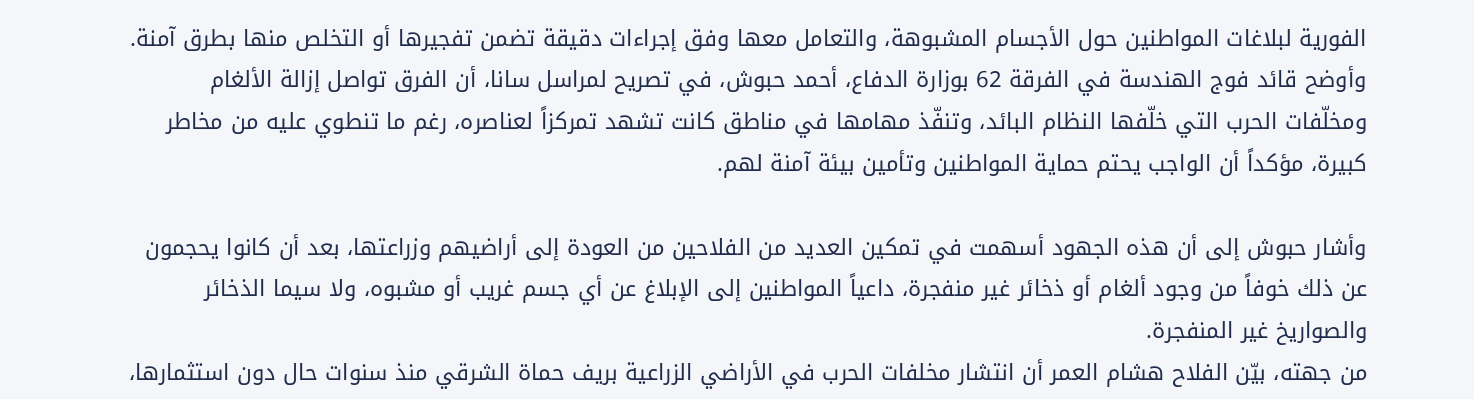الفورية لبلاغات المواطنين حول الأجسام المشبوهة، والتعامل معها وفق إجراءات دقيقة تضمن تفجيرها أو التخلص منها بطرق آمنة.
وأوضح قائد فوج الهندسة في الفرقة 62 بوزارة الدفاع، أحمد حبوش، في تصريح لمراسل سانا، أن الفرق تواصل إزالة الألغام ومخلّفات الحرب التي خلّفها النظام البائد، وتنفّذ مهامها في مناطق كانت تشهد تمركزاً لعناصره، رغم ما تنطوي عليه من مخاطر كبيرة، مؤكداً أن الواجب يحتم حماية المواطنين وتأمين بيئة آمنة لهم.

وأشار حبوش إلى أن هذه الجهود أسهمت في تمكين العديد من الفلاحين من العودة إلى أراضيهم وزراعتها، بعد أن كانوا يحجمون عن ذلك خوفاً من وجود ألغام أو ذخائر غير منفجرة، داعياً المواطنين إلى الإبلاغ عن أي جسم غريب أو مشبوه، ولا سيما الذخائر والصواريخ غير المنفجرة.
من جهته، بيّن الفلاح هشام العمر أن انتشار مخلفات الحرب في الأراضي الزراعية بريف حماة الشرقي منذ سنوات حال دون استثمارها،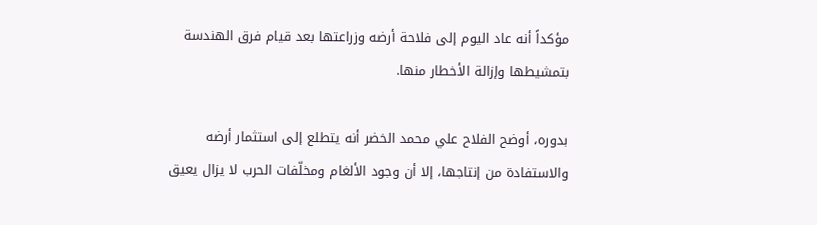مؤكداً أنه عاد اليوم إلى فلاحة أرضه وزراعتها بعد قيام فرق الهندسة بتمشيطها وإزالة الأخطار منها.

بدوره، أوضح الفلاح علي محمد الخضر أنه يتطلع إلى استثمار أرضه والاستفادة من إنتاجها، إلا أن وجود الألغام ومخلّفات الحرب لا يزال يعيق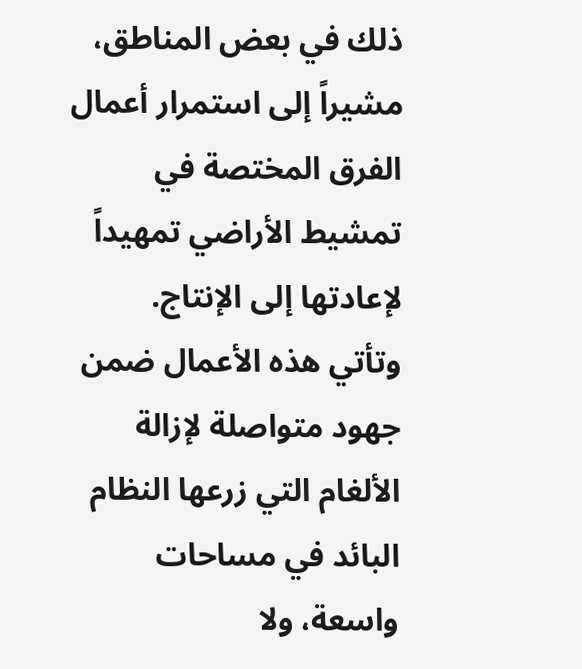ذلك في بعض المناطق، مشيراً إلى استمرار أعمال الفرق المختصة في تمشيط الأراضي تمهيداً لإعادتها إلى الإنتاج.
وتأتي هذه الأعمال ضمن جهود متواصلة لإزالة الألغام التي زرعها النظام البائد في مساحات واسعة، ولا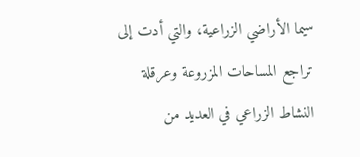سيما الأراضي الزراعية، والتي أدت إلى تراجع المساحات المزروعة وعرقلة النشاط الزراعي في العديد من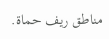مناطق ريف حماة.